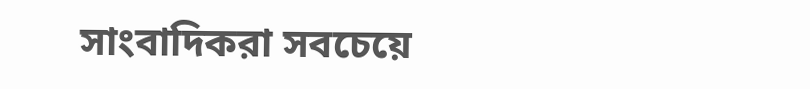সাংবাদিকরা সবচেয়ে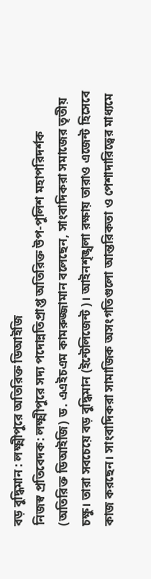বড় বুদ্ধিমান : লক্ষ্মীপুরে অতিরিক্ত ডিআইজি
নিজস্ব প্রতিবেদক: লক্ষ্মীপুরে সদ্য পদোন্নতিপ্রাপ্ত অতিরিক্ত উপ-পুলিশ মহাপরিদর্শক (অতিরিক্ত ডিআইজি) ড. এএইচএম কামরুজ্জামান বলেছেন, সাংবাদিকরা সমাজের তৃতীয় চক্ষু। তারা সবচেয়ে বড় বুদ্ধিমান (ইন্টেলিজেন্ট)। আইনশৃঙ্খলা রক্ষায় তারাও এজেন্ট হিসেবে কাজ করছেন। সাংবাদিকরা সামাজিক অসংগতিগুলো আন্তরিকতা ও পেশাদারিত্বের মাধ্যমে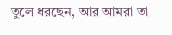তুলে ধরছেন, আর আমরা তা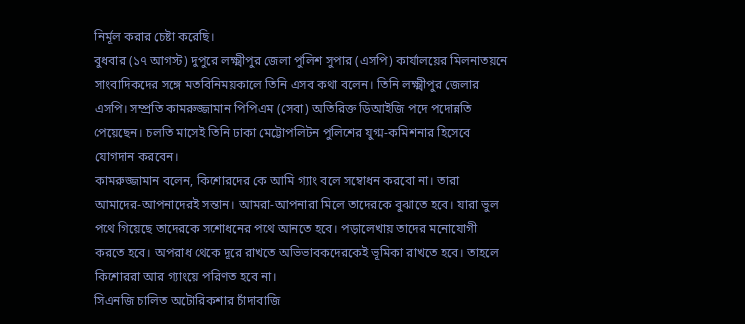নির্মূল করার চেষ্টা করেছি।
বুধবার (১৭ আগস্ট) দুপুরে লক্ষ্মীপুর জেলা পুলিশ সুপার (এসপি) কার্যালয়ের মিলনাতয়নে সাংবাদিকদের সঙ্গে মতবিনিময়কালে তিনি এসব কথা বলেন। তিনি লক্ষ্মীপুর জেলার এসপি। সম্প্রতি কামরুজ্জামান পিপিএম (সেবা) অতিরিক্ত ডিআইজি পদে পদোন্নতি পেয়েছেন। চলতি মাসেই তিনি ঢাকা মেট্টোপলিটন পুলিশের যুগ্ম-কমিশনার হিসেবে যোগদান করবেন।
কামরুজ্জামান বলেন, কিশোরদের কে আমি গ্যাং বলে সম্বোধন করবো না। তারা আমাদের-আপনাদেরই সন্তান। আমরা-আপনারা মিলে তাদেরকে বুঝাতে হবে। যারা ভুল পথে গিয়েছে তাদেরকে সশোধনের পথে আনতে হবে। পড়ালেখায় তাদের মনোযোগী করতে হবে। অপরাধ থেকে দূরে রাখতে অভিভাবকদেরকেই ভূমিকা রাখতে হবে। তাহলে কিশোররা আর গ্যাংয়ে পরিণত হবে না।
সিএনজি চালিত অটোরিকশার চাঁদাবাজি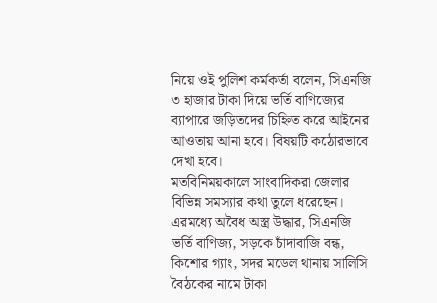নিয়ে ওই পুলিশ কর্মকর্তা বলেন, সিএনজি ৩ হাজার টাকা দিয়ে ভর্তি বাণিজ্যের ব্যাপারে জড়িতদের চিহ্নিত করে আইনের আওতায় আনা হবে। বিষয়টি কঠোরভাবে দেখা হবে।
মতবিনিময়কালে সাংবাদিকরা জেলার বিভিন্ন সমস্যার কথা তুলে ধরেছেন। এরমধ্যে অবৈধ অস্ত্র উদ্ধার, সিএনজি ভর্তি বাণিজ্য, সড়কে চাঁদাবাজি বন্ধ, কিশোর গ্যাং, সদর মডেল থানায় সালিসি বৈঠকের নামে টাকা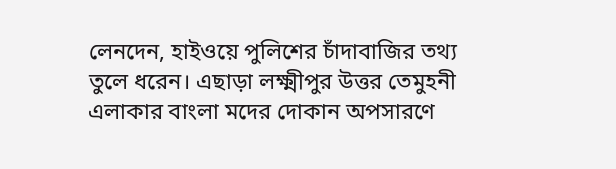লেনদেন, হাইওয়ে পুলিশের চাঁদাবাজির তথ্য তুলে ধরেন। এছাড়া লক্ষ্মীপুর উত্তর তেমুহনী এলাকার বাংলা মদের দোকান অপসারণে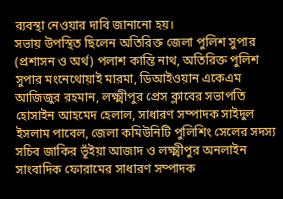ব্যবস্থা নেওয়ার দাবি জানানো হয়।
সভায় উপস্থিত ছিলেন অতিরিক্ত জেলা পুলিশ সুপার (প্রশাসন ও অর্থ) পলাশ কান্তি নাথ, অতিরিক্ত পুলিশ সুপার মংনেথোয়াই মারমা, ডিআইওয়ান একেএম আজিজুর রহমান, লক্ষ্মীপুর প্রেস ক্লাবের সভাপতি হোসাইন আহমেদ হেলাল, সাধারণ সম্পাদক সাইদুল ইসলাম পাবেল, জেলা কমিউনিটি পুলিশিং সেলের সদস্য সচিব জাকির ভূঁইয়া আজাদ ও লক্ষ্মীপুর অনলাইন সাংবাদিক ফোরামের সাধারণ সম্পাদক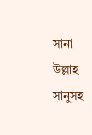সানা উল্লাহ সানুসহ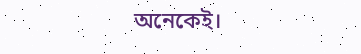অনেকেই।